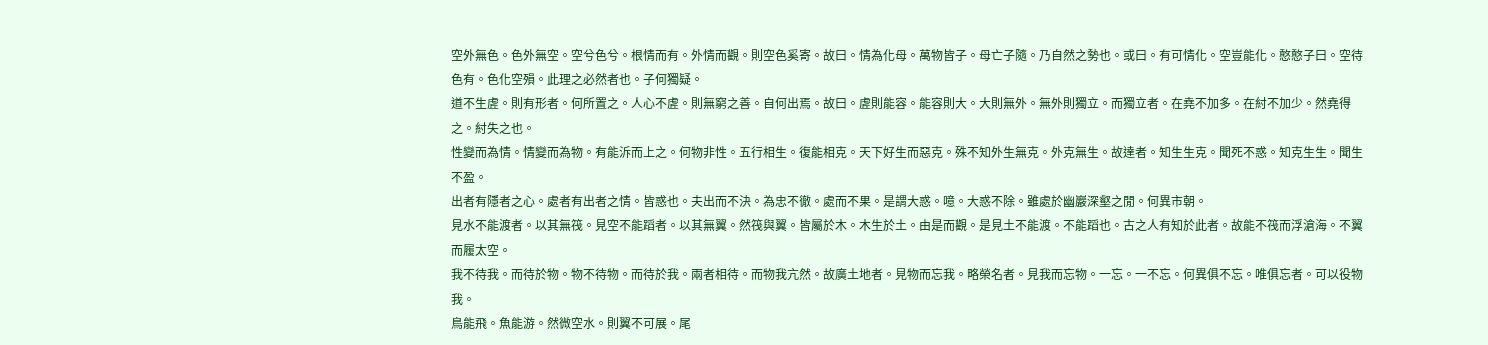空外無色。色外無空。空兮色兮。根情而有。外情而觀。則空色奚寄。故曰。情為化母。萬物皆子。母亡子隨。乃自然之勢也。或曰。有可情化。空豈能化。憨憨子曰。空待色有。色化空殞。此理之必然者也。子何獨疑。
道不生虗。則有形者。何所置之。人心不虗。則無窮之善。自何出焉。故曰。虗則能容。能容則大。大則無外。無外則獨立。而獨立者。在堯不加多。在紂不加少。然堯得之。紂失之也。
性變而為情。情變而為物。有能泝而上之。何物非性。五行相生。復能相克。天下好生而惡克。殊不知外生無克。外克無生。故達者。知生生克。聞死不惑。知克生生。聞生不盈。
出者有隱者之心。處者有出者之情。皆惑也。夫出而不決。為忠不徹。處而不果。是謂大惑。噫。大惑不除。雖處於幽巖深壑之閒。何異市朝。
見水不能渡者。以其無筏。見空不能蹈者。以其無翼。然筏與翼。皆屬於木。木生於土。由是而觀。是見土不能渡。不能蹈也。古之人有知於此者。故能不筏而浮滄海。不翼而履太空。
我不待我。而待於物。物不待物。而待於我。兩者相待。而物我亢然。故廣土地者。見物而忘我。略榮名者。見我而忘物。一忘。一不忘。何異俱不忘。唯俱忘者。可以役物我。
鳥能飛。魚能游。然微空水。則翼不可展。尾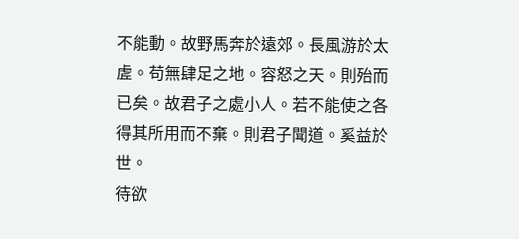不能動。故野馬奔於遠郊。長風游於太虗。苟無肆足之地。容怒之天。則殆而已矣。故君子之處小人。若不能使之各得其所用而不棄。則君子聞道。奚益於世。
待欲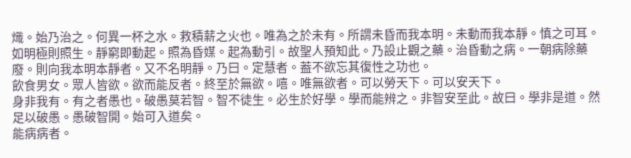熾。始乃治之。何異一杯之水。救積薪之火也。唯為之於未有。所謂未昏而我本明。未動而我本靜。慎之可耳。如明極則照生。靜窮即動起。照為昏媒。起為動引。故聖人預知此。乃設止觀之藥。治昏動之病。一朝病除藥廢。則向我本明本靜者。又不名明靜。乃曰。定慧者。葢不欲忘其復性之功也。
飲食男女。眾人皆欲。欲而能反者。終至於無欲。嘻。唯無欲者。可以勞天下。可以安天下。
身非我有。有之者愚也。破愚莫若智。智不徒生。必生於好學。學而能辨之。非智安至此。故曰。學非是道。然足以破愚。愚破智開。始可入道矣。
能病病者。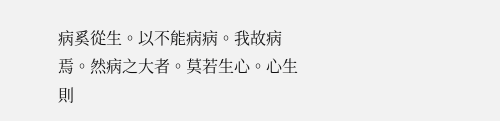病奚從生。以不能病病。我故病焉。然病之大者。莫若生心。心生則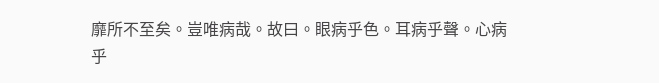靡所不至矣。豈唯病哉。故曰。眼病乎色。耳病乎聲。心病乎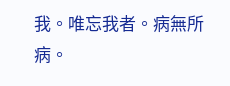我。唯忘我者。病無所病。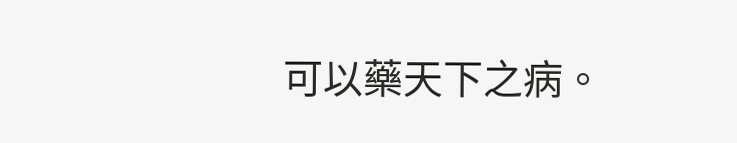可以藥天下之病。